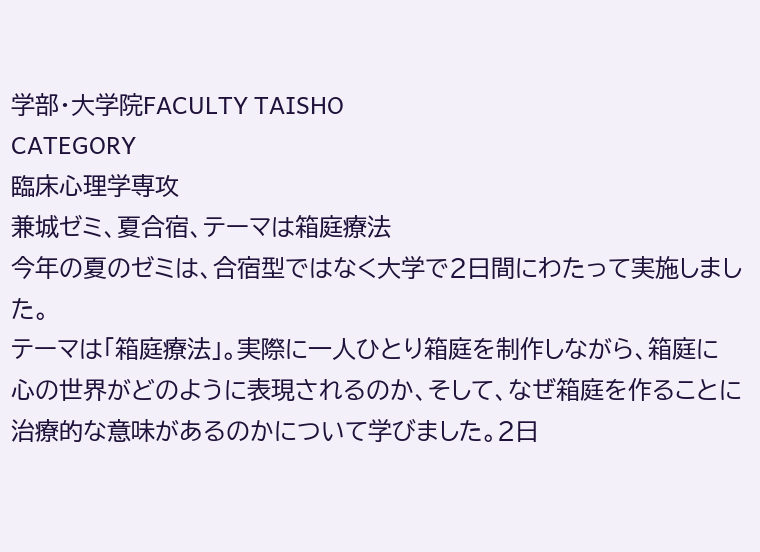学部・大学院FACULTY TAISHO
CATEGORY
臨床心理学専攻
兼城ゼミ、夏合宿、テーマは箱庭療法
今年の夏のゼミは、合宿型ではなく大学で2日間にわたって実施しました。
テーマは「箱庭療法」。実際に一人ひとり箱庭を制作しながら、箱庭に心の世界がどのように表現されるのか、そして、なぜ箱庭を作ることに治療的な意味があるのかについて学びました。2日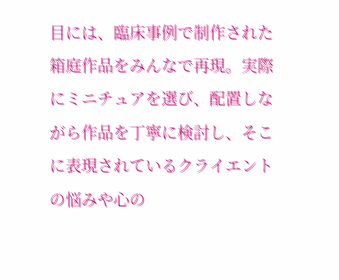目には、臨床事例で制作された箱庭作品をみんなで再現。実際にミニチュアを選び、配置しながら作品を丁寧に検討し、そこに表現されているクライエントの悩みや心の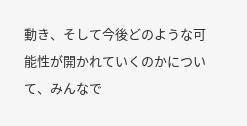動き、そして今後どのような可能性が開かれていくのかについて、みんなで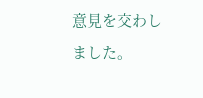意見を交わしました。